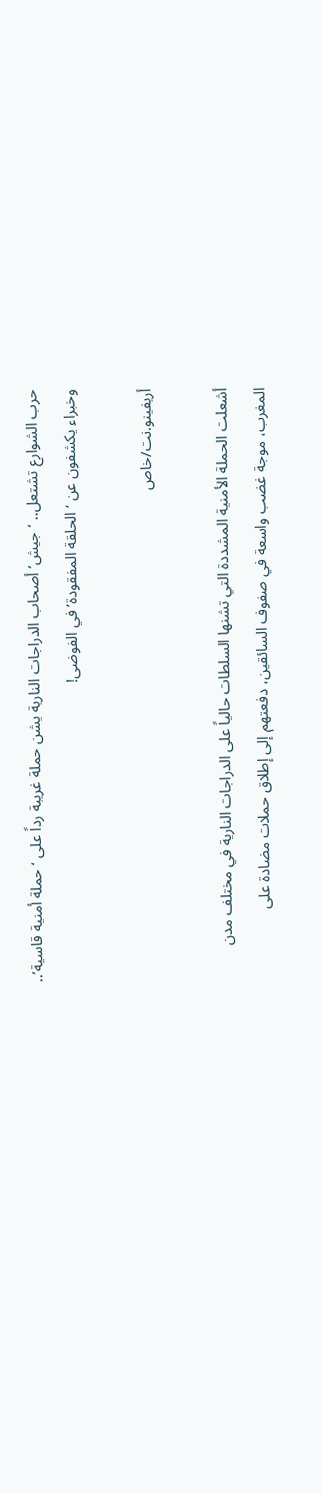حرب الشوارع تشتعل.. ‘جيش’ أصحاب الدراجات النارية يشن حملة غريبة رداً على ‘حملة أمنية قاسية’.. وخبراء يكشفون عن ‘الحلقة المفقودة’ في الفوضى!

أريفينو.نت/خاص

أشعلت الحملة الأمنية المشددة التي تشنها السلطات حالياً على الدراجات النارية في مختلف مدن المغرب، موجة غضب واسعة في صفوف السائقين، دفعتهم إلى إطلاق حملات مضادة على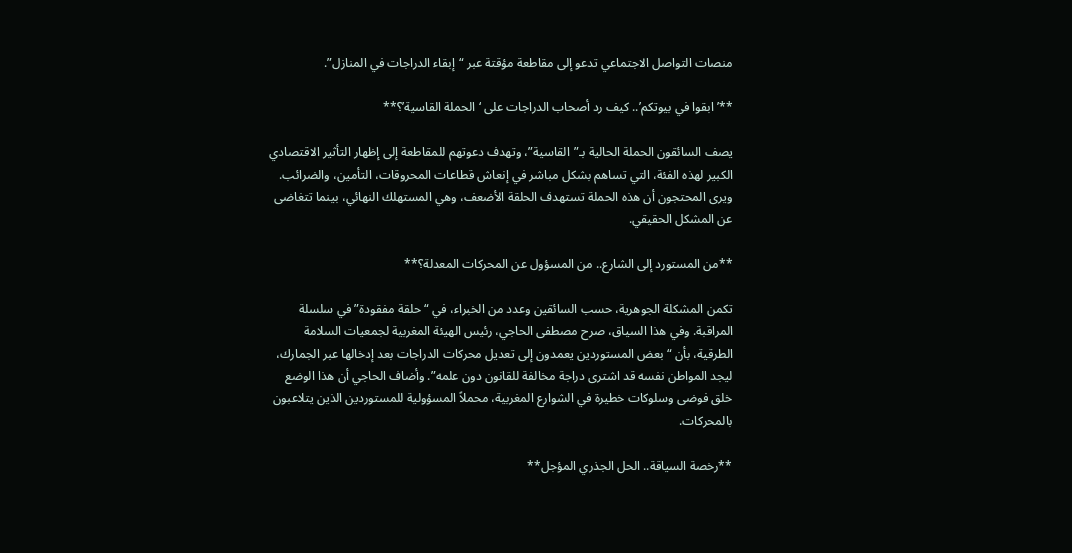منصات التواصل الاجتماعي تدعو إلى مقاطعة مؤقتة عبر “إبقاء الدراجات في المنازل”.

**’ابقوا في بيوتكم’.. كيف رد أصحاب الدراجات على ‘الحملة القاسية’؟**

يصف السائقون الحملة الحالية بـ”القاسية”، وتهدف دعوتهم للمقاطعة إلى إظهار التأثير الاقتصادي الكبير لهذه الفئة، التي تساهم بشكل مباشر في إنعاش قطاعات المحروقات، التأمين، والضرائب. ويرى المحتجون أن هذه الحملة تستهدف الحلقة الأضعف، وهي المستهلك النهائي، بينما تتغاضى عن المشكل الحقيقي.

**من المستورد إلى الشارع.. من المسؤول عن المحركات المعدلة؟**

تكمن المشكلة الجوهرية، حسب السائقين وعدد من الخبراء، في “حلقة مفقودة” في سلسلة المراقبة. وفي هذا السياق، صرح مصطفى الحاجي، رئيس الهيئة المغربية لجمعيات السلامة الطرقية، بأن “بعض المستوردين يعمدون إلى تعديل محركات الدراجات بعد إدخالها عبر الجمارك، ليجد المواطن نفسه قد اشترى دراجة مخالفة للقانون دون علمه”. وأضاف الحاجي أن هذا الوضع خلق فوضى وسلوكات خطيرة في الشوارع المغربية، محملاً المسؤولية للمستوردين الذين يتلاعبون بالمحركات.

**رخصة السياقة.. الحل الجذري المؤجل**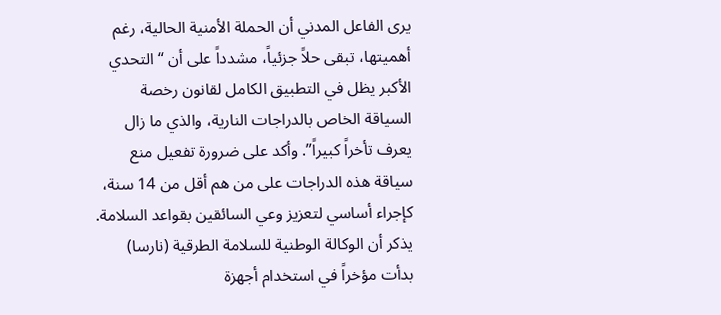يرى الفاعل المدني أن الحملة الأمنية الحالية، رغم أهميتها، تبقى حلاً جزئياً، مشدداً على أن “التحدي الأكبر يظل في التطبيق الكامل لقانون رخصة السياقة الخاص بالدراجات النارية، والذي ما زال يعرف تأخراً كبيراً”. وأكد على ضرورة تفعيل منع سياقة هذه الدراجات على من هم أقل من 14 سنة، كإجراء أساسي لتعزيز وعي السائقين بقواعد السلامة. يذكر أن الوكالة الوطنية للسلامة الطرقية (نارسا) بدأت مؤخراً في استخدام أجهزة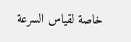خاصة لقياس السرعة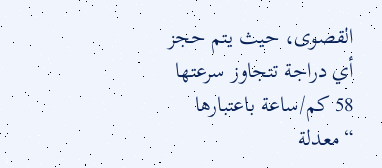القصوى، حيث يتم حجز أي دراجة تتجاوز سرعتها 58 كم/ساعة باعتبارها “معدلة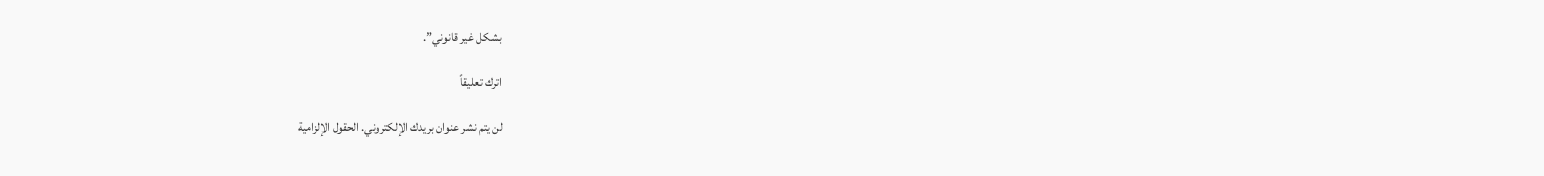بشكل غير قانوني”.

اترك تعليقاً

لن يتم نشر عنوان بريدك الإلكتروني. الحقول الإلزامية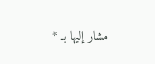مشار إليها بـ *